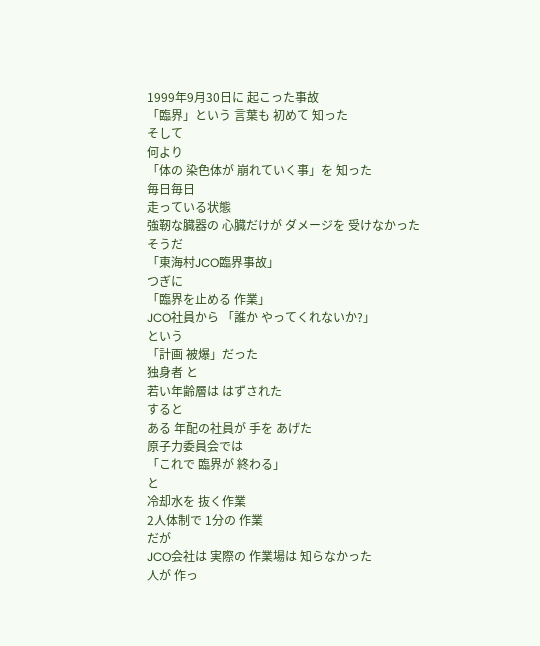1999年9月30日に 起こった事故
「臨界」という 言葉も 初めて 知った
そして
何より
「体の 染色体が 崩れていく事」を 知った
毎日毎日
走っている状態
強靭な臓器の 心臓だけが ダメージを 受けなかった
そうだ
「東海村JCO臨界事故」
つぎに
「臨界を止める 作業」
JCO社員から 「誰か やってくれないか?」
という
「計画 被爆」だった
独身者 と
若い年齢層は はずされた
すると
ある 年配の社員が 手を あげた
原子力委員会では
「これで 臨界が 終わる」
と
冷却水を 抜く作業
2人体制で 1分の 作業
だが
JCO会社は 実際の 作業場は 知らなかった
人が 作っ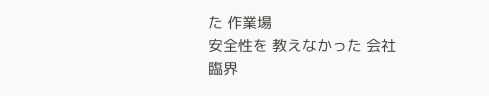た 作業場
安全性を 教えなかった 会社
臨界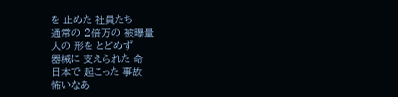を 止めた 社員たち
通常の 2倍万の 被曝量
人の 形を とどめず
器械に 支えられた 命
日本で 起こった 事故
怖いなあ